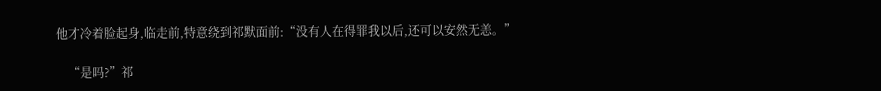他才冷着脸起身,临走前,特意绕到祁默面前:“没有人在得罪我以后,还可以安然无恙。”

    “是吗?”祁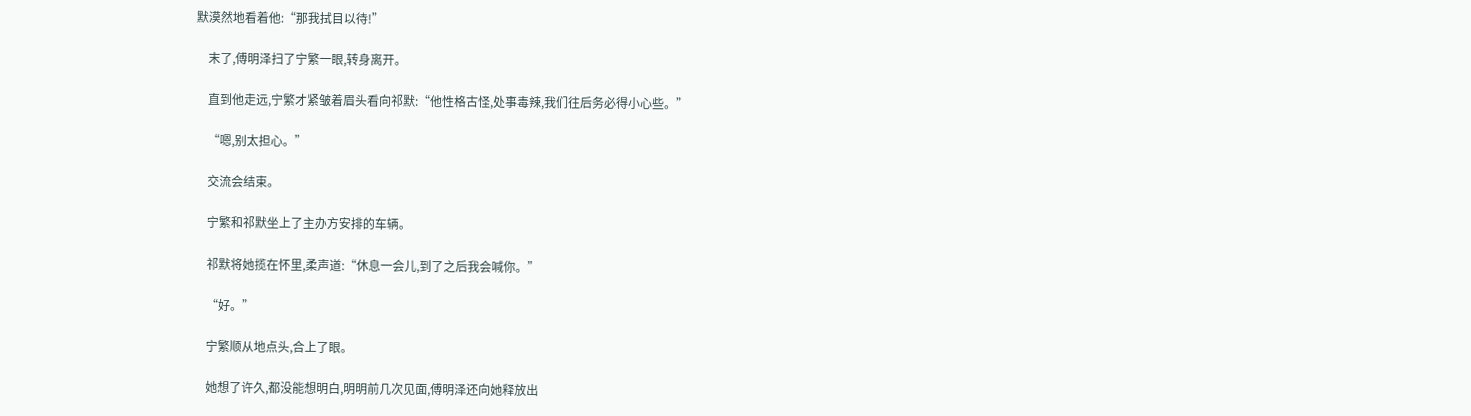默漠然地看着他:“那我拭目以待!”

    末了,傅明泽扫了宁繁一眼,转身离开。

    直到他走远,宁繁才紧皱着眉头看向祁默:“他性格古怪,处事毒辣,我们往后务必得小心些。”

    “嗯,别太担心。”

    交流会结束。

    宁繁和祁默坐上了主办方安排的车辆。

    祁默将她揽在怀里,柔声道:“休息一会儿,到了之后我会喊你。”

    “好。”

    宁繁顺从地点头,合上了眼。

    她想了许久,都没能想明白,明明前几次见面,傅明泽还向她释放出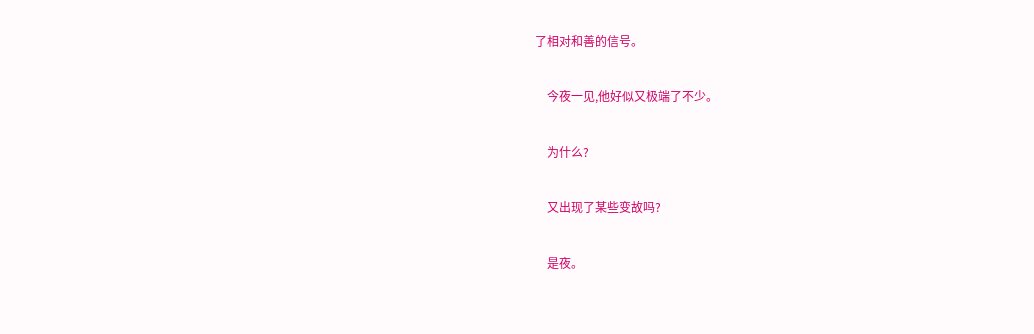了相对和善的信号。

    今夜一见,他好似又极端了不少。

    为什么?

    又出现了某些变故吗?

    是夜。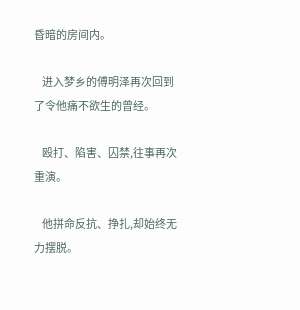昏暗的房间内。

    进入梦乡的傅明泽再次回到了令他痛不欲生的曾经。

    殴打、陷害、囚禁,往事再次重演。

    他拼命反抗、挣扎,却始终无力摆脱。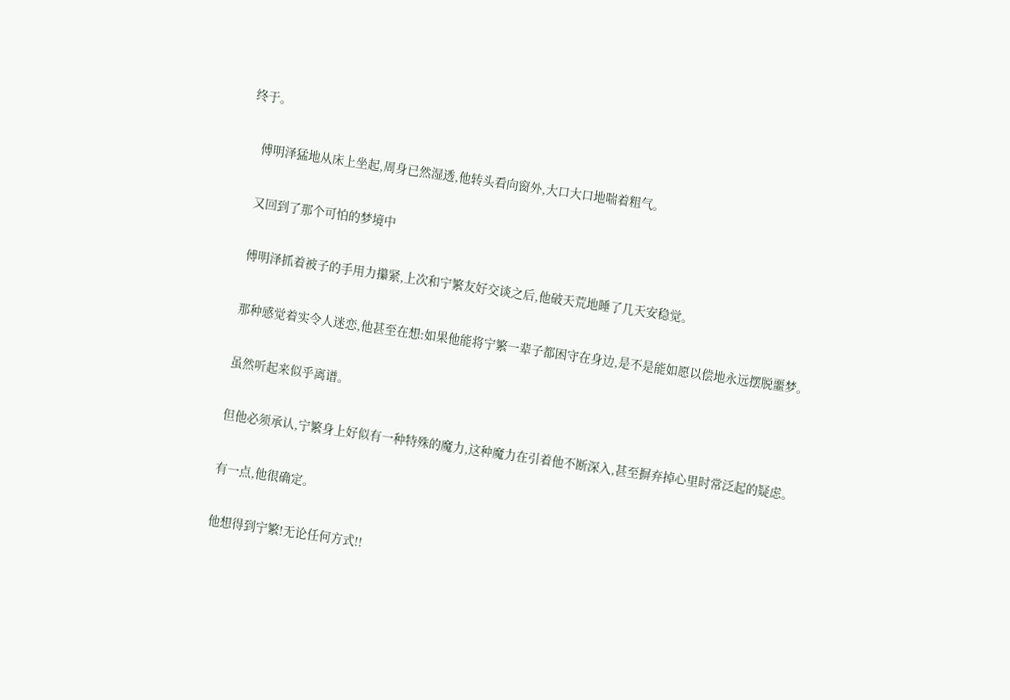终于。

    傅明泽猛地从床上坐起,周身已然湿透,他转头看向窗外,大口大口地喘着粗气。

    又回到了那个可怕的梦境中

    傅明泽抓着被子的手用力攥紧,上次和宁繁友好交谈之后,他破天荒地睡了几天安稳觉。

    那种感觉着实令人迷恋,他甚至在想:如果他能将宁繁一辈子都困守在身边,是不是能如愿以偿地永远摆脱噩梦。

    虽然听起来似乎离谱。

    但他必须承认,宁繁身上好似有一种特殊的魔力,这种魔力在引着他不断深入,甚至摒弃掉心里时常泛起的疑虑。

    有一点,他很确定。

    他想得到宁繁!无论任何方式!!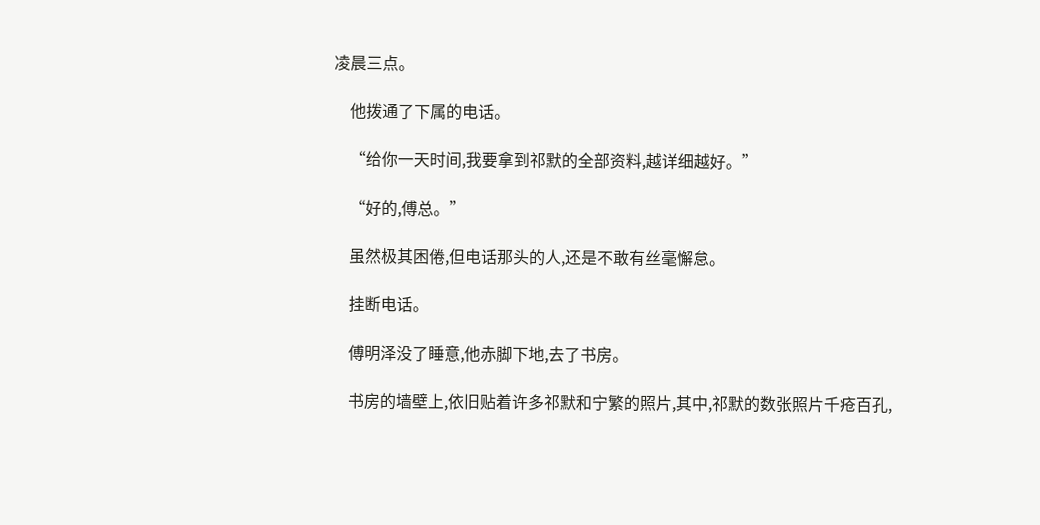凌晨三点。

    他拨通了下属的电话。

    “给你一天时间,我要拿到祁默的全部资料,越详细越好。”

    “好的,傅总。”

    虽然极其困倦,但电话那头的人,还是不敢有丝毫懈怠。

    挂断电话。

    傅明泽没了睡意,他赤脚下地,去了书房。

    书房的墙壁上,依旧贴着许多祁默和宁繁的照片,其中,祁默的数张照片千疮百孔,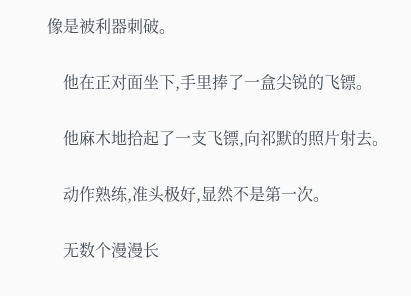像是被利器刺破。

    他在正对面坐下,手里捧了一盒尖锐的飞镖。

    他麻木地拾起了一支飞镖,向祁默的照片射去。

    动作熟练,准头极好,显然不是第一次。

    无数个漫漫长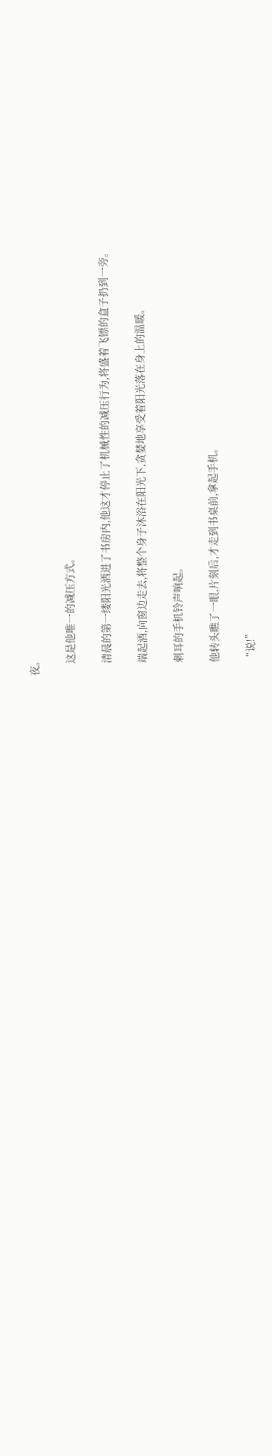夜。

    这是他唯一的减压方式。

    清晨的第一缕阳光洒进了书房内,他这才停止了机械性的减压行为,将盛着飞镖的盒子扔到一旁。

    端起酒,向窗边走去,将整个身子沐浴在阳光下,贪婪地享受着阳光落在身上的温暖。

    刺耳的手机铃声响起。

    他转头瞧了一眼,片刻后,才走到书桌前,拿起手机。

    “说!”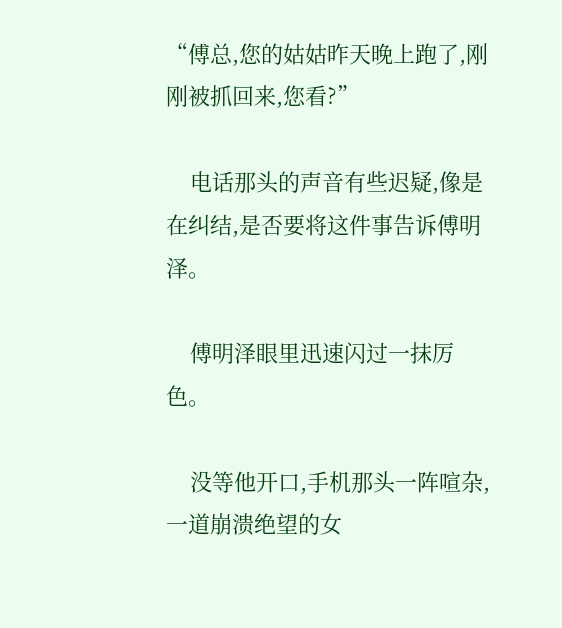“傅总,您的姑姑昨天晚上跑了,刚刚被抓回来,您看?”

    电话那头的声音有些迟疑,像是在纠结,是否要将这件事告诉傅明泽。

    傅明泽眼里迅速闪过一抹厉色。

    没等他开口,手机那头一阵喧杂,一道崩溃绝望的女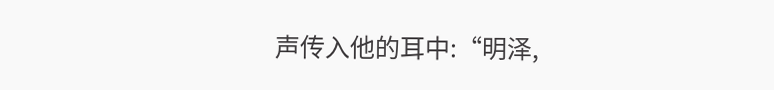声传入他的耳中:“明泽,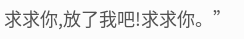求求你,放了我吧!求求你。”